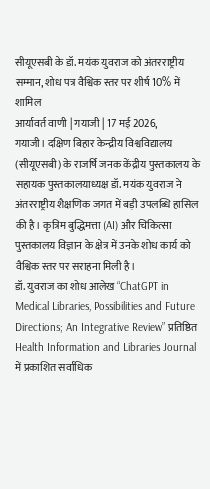सीयूएसबी के डॉ. मयंक युवराज को अंतरराष्ट्रीय सम्मान, शोध पत्र वैश्विक स्तर पर शीर्ष 10% में शामिल
आर्यावर्त वाणी | गयाजी | 17 मई 2026,
गयाजी। दक्षिण बिहार केन्द्रीय विश्वविद्यालय (सीयूएसबी) के राजर्षि जनक केंद्रीय पुस्तकालय के सहायक पुस्तकालयाध्यक्ष डॉ. मयंक युवराज ने अंतरराष्ट्रीय शैक्षणिक जगत में बड़ी उपलब्धि हासिल की है। कृत्रिम बुद्धिमत्ता (AI) और चिकित्सा पुस्तकालय विज्ञान के क्षेत्र में उनके शोध कार्य को वैश्विक स्तर पर सराहना मिली है।
डॉ. युवराज का शोध आलेख “ChatGPT in Medical Libraries, Possibilities and Future Directions; An Integrative Review” प्रतिष्ठित Health Information and Libraries Journal में प्रकाशित सर्वाधिक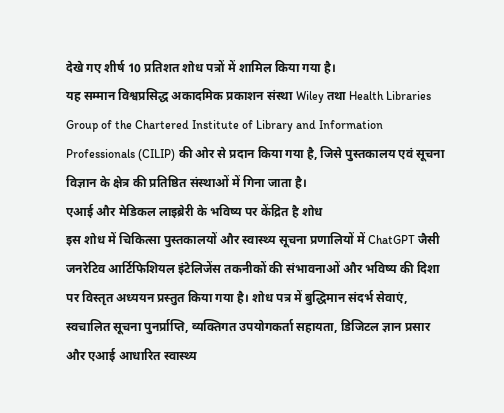देखे गए शीर्ष 10 प्रतिशत शोध पत्रों में शामिल किया गया है।
यह सम्मान विश्वप्रसिद्ध अकादमिक प्रकाशन संस्था Wiley तथा Health Libraries Group of the Chartered Institute of Library and Information Professionals (CILIP) की ओर से प्रदान किया गया है, जिसे पुस्तकालय एवं सूचना विज्ञान के क्षेत्र की प्रतिष्ठित संस्थाओं में गिना जाता है।
एआई और मेडिकल लाइब्रेरी के भविष्य पर केंद्रित है शोध
इस शोध में चिकित्सा पुस्तकालयों और स्वास्थ्य सूचना प्रणालियों में ChatGPT जैसी जनरेटिव आर्टिफिशियल इंटेलिजेंस तकनीकों की संभावनाओं और भविष्य की दिशा पर विस्तृत अध्ययन प्रस्तुत किया गया है। शोध पत्र में बुद्धिमान संदर्भ सेवाएं, स्वचालित सूचना पुनर्प्राप्ति, व्यक्तिगत उपयोगकर्ता सहायता, डिजिटल ज्ञान प्रसार और एआई आधारित स्वास्थ्य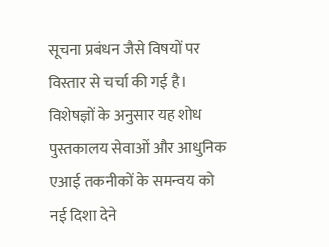सूचना प्रबंधन जैसे विषयों पर विस्तार से चर्चा की गई है। विशेषज्ञों के अनुसार यह शोध पुस्तकालय सेवाओं और आधुनिक एआई तकनीकों के समन्वय को नई दिशा देने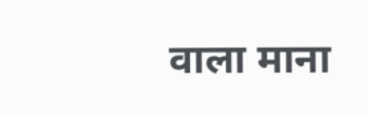वाला माना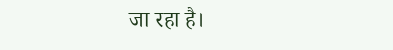जा रहा है।